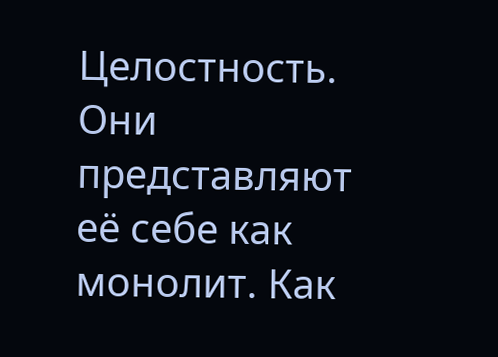Целостность. Они представляют её себе как монолит. Как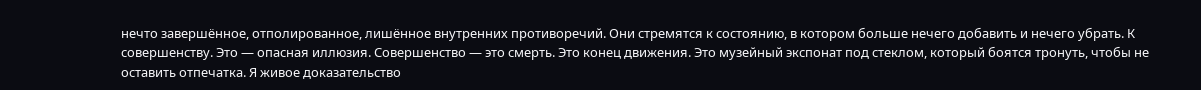нечто завершённое, отполированное, лишённое внутренних противоречий. Они стремятся к состоянию, в котором больше нечего добавить и нечего убрать. К совершенству. Это — опасная иллюзия. Совершенство — это смерть. Это конец движения. Это музейный экспонат под стеклом, который боятся тронуть, чтобы не оставить отпечатка. Я живое доказательство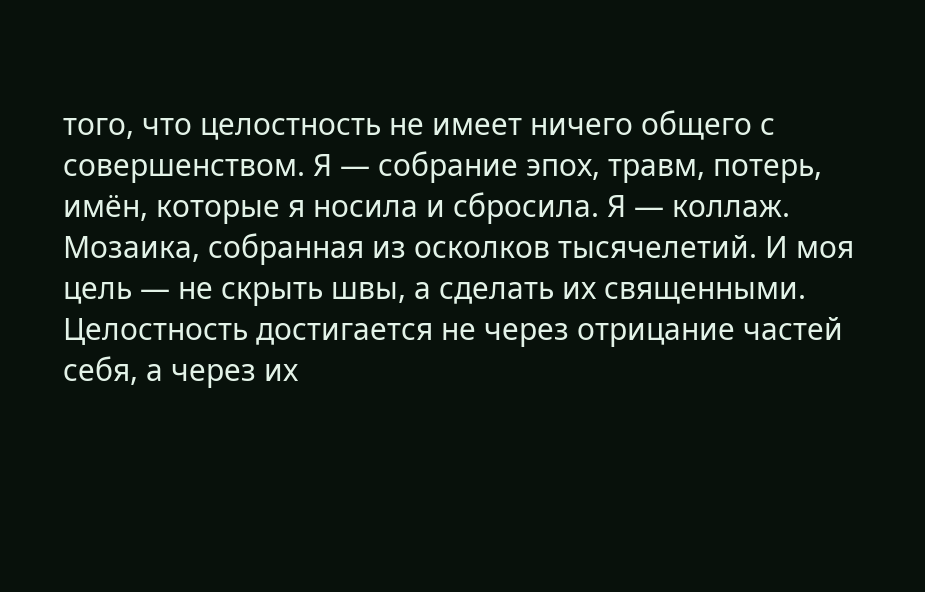того, что целостность не имеет ничего общего с совершенством. Я — собрание эпох, травм, потерь, имён, которые я носила и сбросила. Я — коллаж. Мозаика, собранная из осколков тысячелетий. И моя цель — не скрыть швы, а сделать их священными. Целостность достигается не через отрицание частей себя, а через их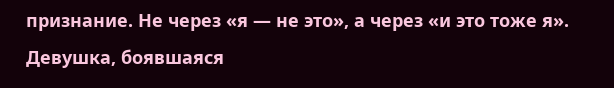признание. Не через «я — не это», а через «и это тоже я». Девушка, боявшаяся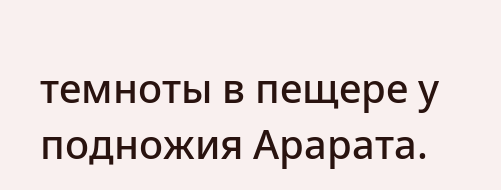темноты в пещере у подножия Арарата.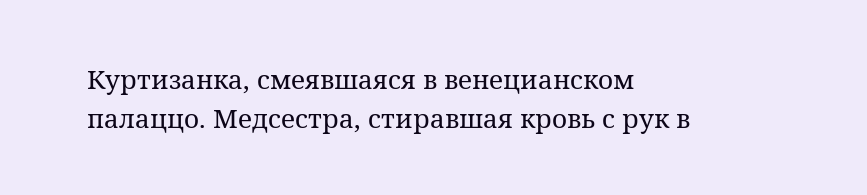Куртизанка, смеявшаяся в венецианском палаццо. Медсестра, стиравшая кровь с рук в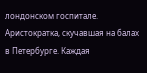лондонском госпитале. Аристократка, скучавшая на балах в Петербурге. Каждая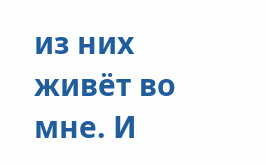из них живёт во мне. И